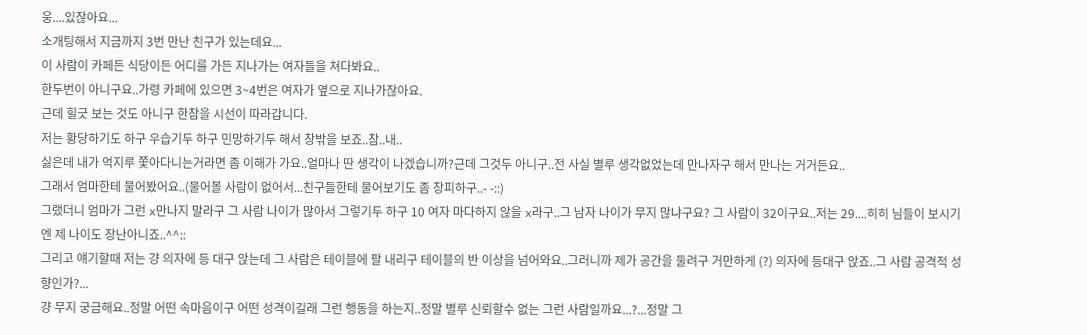웅....있잖아요...
소개팅해서 지금까지 3번 만난 친구가 있는데요...
이 사람이 카페든 식당이든 어디를 가든 지나가는 여자들을 쳐다봐요..
한두번이 아니구요..가령 카페에 있으면 3~4번은 여자가 옆으로 지나가잖아요.
근데 힐긋 보는 것도 아니구 한참을 시선이 따라갑니다.
저는 황당하기도 하구 우습기두 하구 민망하기두 해서 창밖을 보죠..참..내..
싫은데 내가 억지루 쫓아다니는거라면 좀 이해가 가요..얼마나 딴 생각이 나겠습니까?근데 그것두 아니구..전 사실 별루 생각없었는데 만나자구 해서 만나는 거거든요..
그래서 엄마한테 물어봤어요..(물어볼 사람이 없어서...친구들한테 물어보기도 좀 창피하구..- -::)
그랬더니 엄마가 그런 x만나지 말라구 그 사람 나이가 많아서 그렇기두 하구 10 여자 마다하지 않을 x라구..그 남자 나이가 무지 많냐구요? 그 사람이 32이구요..저는 29....히히 님들이 보시기엔 제 나이도 장난아니죠..^^::
그리고 얘기할때 저는 걍 의자에 등 대구 앉는데 그 사람은 테이블에 팔 내리구 테이블의 반 이상을 넘어와요..그러니까 제가 공간을 둘려구 거만하게 (?) 의자에 등대구 앉죠..그 사람 공격적 성향인가?...
걍 무지 궁금해요..정말 어떤 속마음이구 어떤 성격이길래 그런 행동을 하는지..정말 별루 신뢰할수 없는 그런 사람일까요...?...정말 그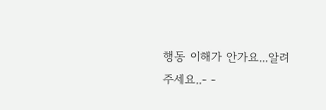행동 이해가 안가요...알려주세요..- -